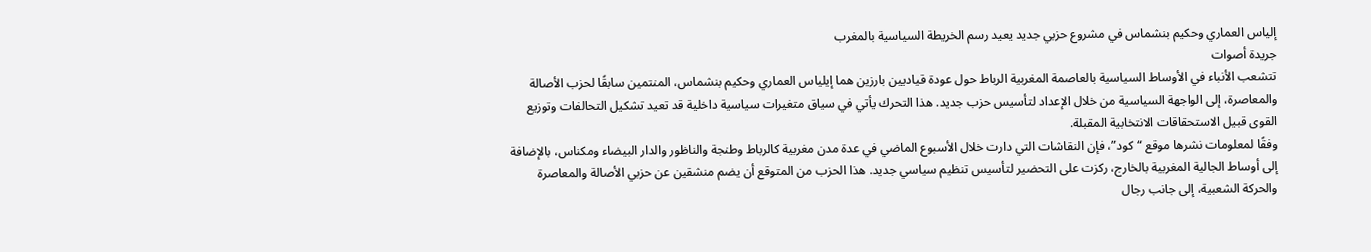إلياس العماري وحكيم بنشماس في مشروع حزبي جديد يعيد رسم الخريطة السياسية بالمغرب
جريدة أصوات
تتشعب الأنباء في الأوساط السياسية بالعاصمة المغربية الرباط حول عودة قياديين بارزين هما إيلياس العماري وحكيم بنشماس، المنتمين سابقًا لحزب الأصالة والمعاصرة، إلى الواجهة السياسية من خلال الإعداد لتأسيس حزب جديد. هذا التحرك يأتي في سياق متغيرات سياسية داخلية قد تعيد تشكيل التحالفات وتوزيع القوى قبيل الاستحقاقات الانتخابية المقبلة.
وفقًا لمعلومات نشرها موقع “كود”، فإن النقاشات التي دارت خلال الأسبوع الماضي في عدة مدن مغربية كالرباط وطنجة والناظور والدار البيضاء ومكناس، بالإضافة إلى أوساط الجالية المغربية بالخارج، ركزت على التحضير لتأسيس تنظيم سياسي جديد. هذا الحزب من المتوقع أن يضم منشقين عن حزبي الأصالة والمعاصرة والحركة الشعبية، إلى جانب رجال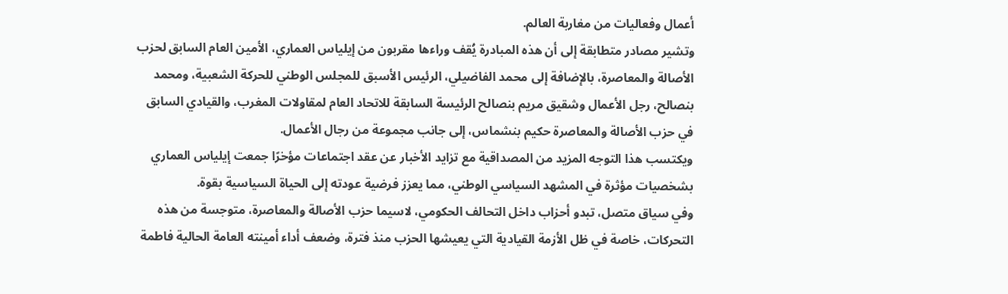أعمال وفعاليات من مغاربة العالم.
وتشير مصادر متطابقة إلى أن هذه المبادرة يُقف وراءها مقربون من إيلياس العماري، الأمين العام السابق لحزب الأصالة والمعاصرة، بالإضافة إلى محمد الفاضيلي، الرئيس الأسبق للمجلس الوطني للحركة الشعبية، ومحمد بنصالح، رجل الأعمال وشقيق مريم بنصالح الرئيسة السابقة للاتحاد العام لمقاولات المغرب، والقيادي السابق في حزب الأصالة والمعاصرة حكيم بنشماس، إلى جانب مجموعة من رجال الأعمال.
ويكتسب هذا التوجه المزيد من المصداقية مع تزايد الأخبار عن عقد اجتماعات مؤخرًا جمعت إيلياس العماري بشخصيات مؤثرة في المشهد السياسي الوطني، مما يعزز فرضية عودته إلى الحياة السياسية بقوة.
وفي سياق متصل، تبدو أحزاب داخل التحالف الحكومي، لاسيما حزب الأصالة والمعاصرة، متوجسة من هذه التحركات، خاصة في ظل الأزمة القيادية التي يعيشها الحزب منذ فترة، وضعف أداء أمينته العامة الحالية فاطمة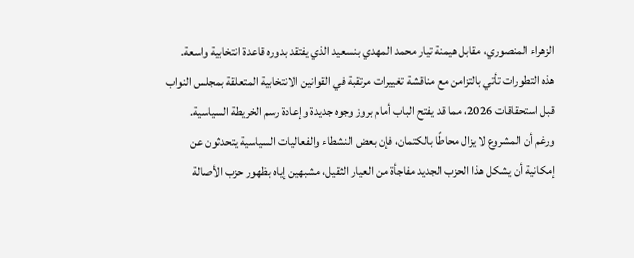الزهراء المنصوري، مقابل هيمنة تيار محمد المهدي بنسعيد الذي يفتقد بدوره قاعدة انتخابية واسعة.
هذه التطورات تأتي بالتزامن مع مناقشة تغييرات مرتقبة في القوانين الانتخابية المتعلقة بمجلس النواب قبل استحقاقات 2026، مما قد يفتح الباب أمام بروز وجوه جديدة وإعادة رسم الخريطة السياسية.
ورغم أن المشروع لا يزال محاطًا بالكتمان، فإن بعض النشطاء والفعاليات السياسية يتحدثون عن إمكانية أن يشكل هذا الحزب الجديد مفاجأة من العيار الثقيل، مشبهين إياه بظهور حزب الأصالة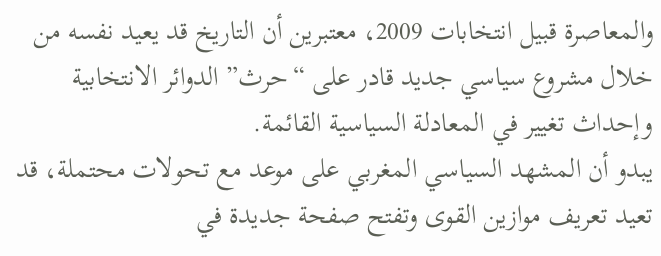والمعاصرة قبيل انتخابات 2009، معتبرين أن التاريخ قد يعيد نفسه من خلال مشروع سياسي جديد قادر على “حرث” الدوائر الانتخابية وإحداث تغيير في المعادلة السياسية القائمة.
يبدو أن المشهد السياسي المغربي على موعد مع تحولات محتملة، قد تعيد تعريف موازين القوى وتفتح صفحة جديدة في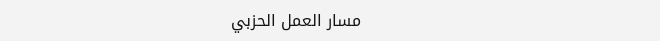مسار العمل الحزبي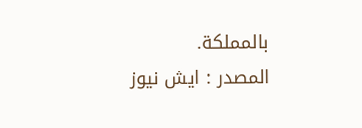بالمملكة.
المصدر : ايش نيوز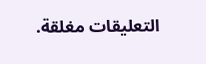التعليقات مغلقة.